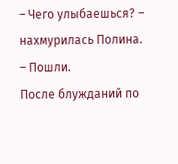– Чего улыбаешься? – нахмурилась Полина. – Пошли.
После блужданий по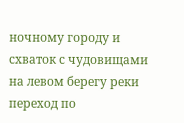ночному городу и схваток с чудовищами на левом берегу реки переход по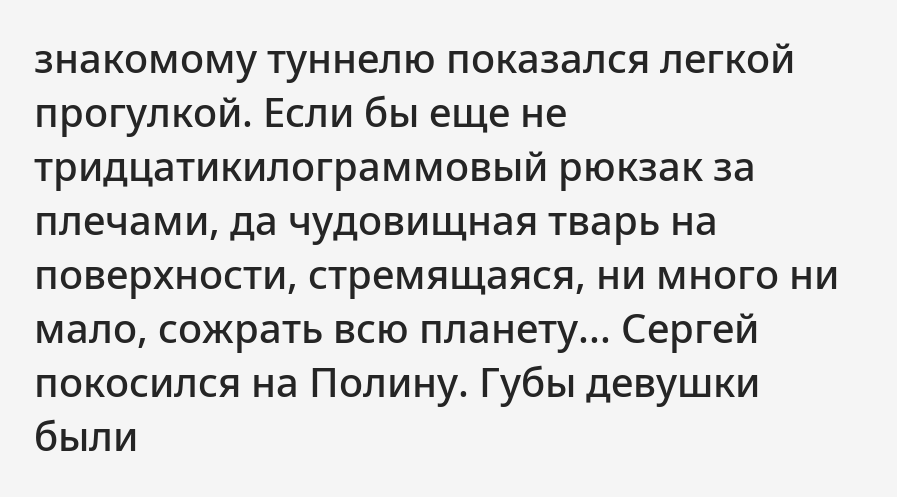знакомому туннелю показался легкой прогулкой. Если бы еще не тридцатикилограммовый рюкзак за плечами, да чудовищная тварь на поверхности, стремящаяся, ни много ни мало, сожрать всю планету... Сергей покосился на Полину. Губы девушки были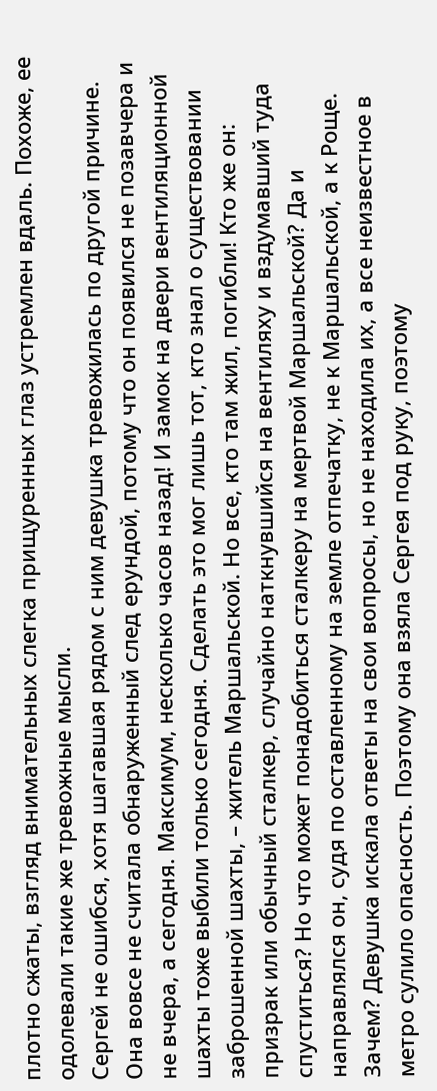плотно сжаты, взгляд внимательных слегка прищуренных глаз устремлен вдаль. Похоже, ее одолевали такие же тревожные мысли.
Сергей не ошибся, хотя шагавшая рядом с ним девушка тревожилась по другой причине. Она вовсе не считала обнаруженный след ерундой, потому что он появился не позавчера и не вчера, а сегодня. Максимум, несколько часов назад! И замок на двери вентиляционной шахты тоже выбили только сегодня. Сделать это мог лишь тот, кто знал о существовании заброшенной шахты, – житель Маршальской. Но все, кто там жил, погибли! Кто же он: призрак или обычный сталкер, случайно наткнувшийся на вентиляху и вздумавший туда спуститься? Но что может понадобиться сталкеру на мертвой Маршальской? Да и направлялся он, судя по оставленному на земле отпечатку, не к Маршальской, а к Роще. Зачем? Девушка искала ответы на свои вопросы, но не находила их, а все неизвестное в метро сулило опасность. Поэтому она взяла Сергея под руку, поэтому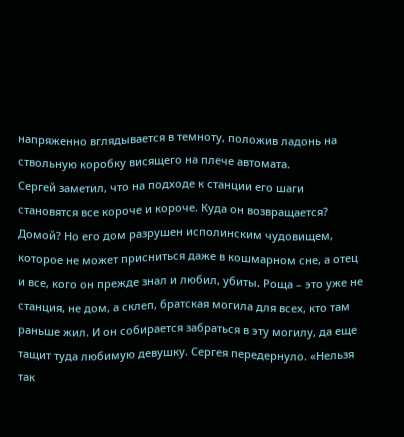напряженно вглядывается в темноту, положив ладонь на ствольную коробку висящего на плече автомата.
Сергей заметил, что на подходе к станции его шаги становятся все короче и короче. Куда он возвращается? Домой? Но его дом разрушен исполинским чудовищем, которое не может присниться даже в кошмарном сне, а отец и все, кого он прежде знал и любил, убиты. Роща – это уже не станция, не дом, а склеп, братская могила для всех, кто там раньше жил. И он собирается забраться в эту могилу, да еще тащит туда любимую девушку. Сергея передернуло. «Нельзя так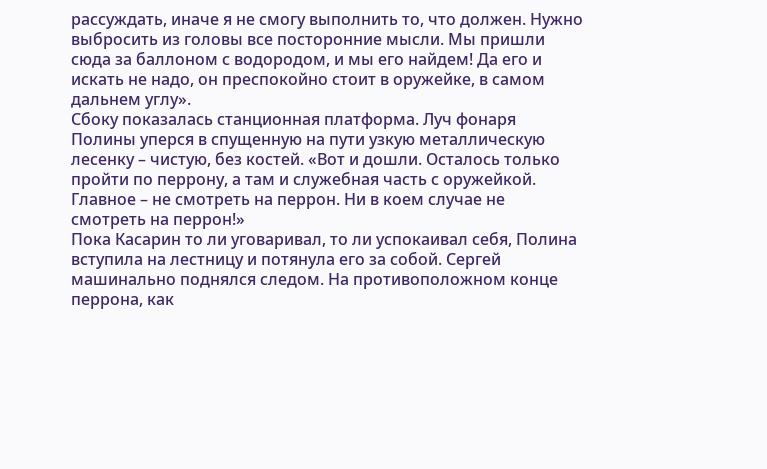рассуждать, иначе я не смогу выполнить то, что должен. Нужно выбросить из головы все посторонние мысли. Мы пришли сюда за баллоном с водородом, и мы его найдем! Да его и искать не надо, он преспокойно стоит в оружейке, в самом дальнем углу».
Сбоку показалась станционная платформа. Луч фонаря Полины уперся в спущенную на пути узкую металлическую лесенку – чистую, без костей. «Вот и дошли. Осталось только пройти по перрону, а там и служебная часть с оружейкой. Главное – не смотреть на перрон. Ни в коем случае не смотреть на перрон!»
Пока Касарин то ли уговаривал, то ли успокаивал себя, Полина вступила на лестницу и потянула его за собой. Сергей машинально поднялся следом. На противоположном конце перрона, как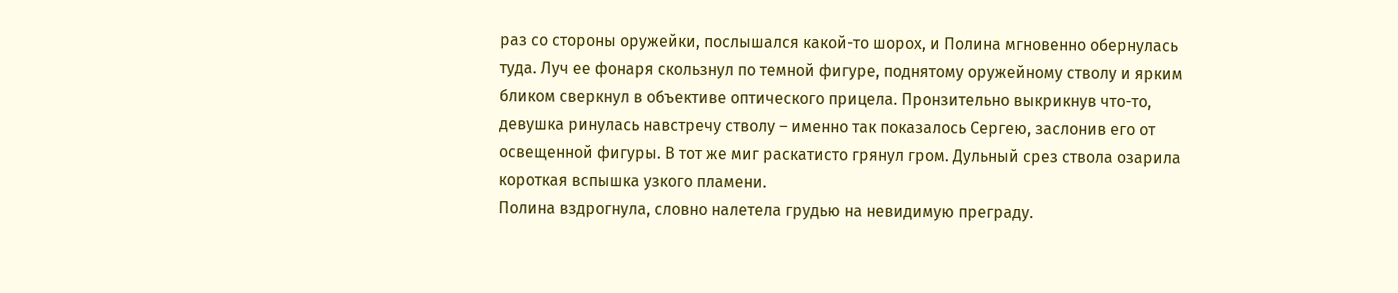раз со стороны оружейки, послышался какой-то шорох, и Полина мгновенно обернулась туда. Луч ее фонаря скользнул по темной фигуре, поднятому оружейному стволу и ярким бликом сверкнул в объективе оптического прицела. Пронзительно выкрикнув что-то, девушка ринулась навстречу стволу – именно так показалось Сергею, заслонив его от освещенной фигуры. В тот же миг раскатисто грянул гром. Дульный срез ствола озарила короткая вспышка узкого пламени.
Полина вздрогнула, словно налетела грудью на невидимую преграду.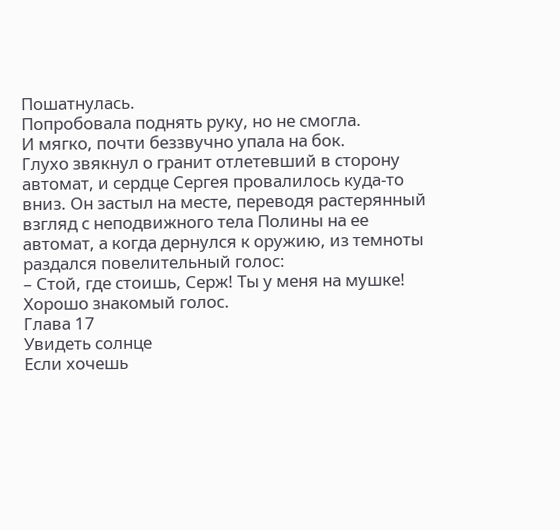Пошатнулась.
Попробовала поднять руку, но не смогла.
И мягко, почти беззвучно упала на бок.
Глухо звякнул о гранит отлетевший в сторону автомат, и сердце Сергея провалилось куда-то вниз. Он застыл на месте, переводя растерянный взгляд с неподвижного тела Полины на ее автомат, а когда дернулся к оружию, из темноты раздался повелительный голос:
– Стой, где стоишь, Серж! Ты у меня на мушке!
Хорошо знакомый голос.
Глава 17
Увидеть солнце
Если хочешь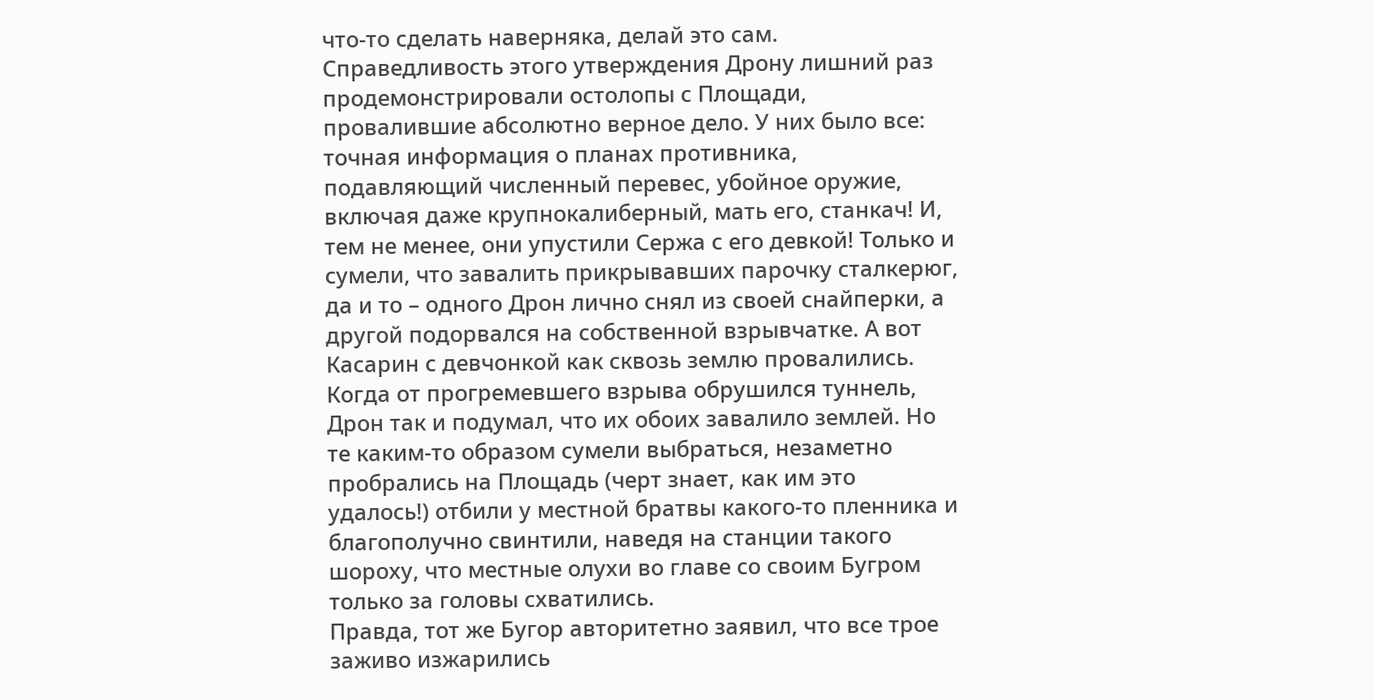что-то сделать наверняка, делай это сам. Справедливость этого утверждения Дрону лишний раз продемонстрировали остолопы с Площади, провалившие абсолютно верное дело. У них было все: точная информация о планах противника, подавляющий численный перевес, убойное оружие, включая даже крупнокалиберный, мать его, станкач! И, тем не менее, они упустили Сержа с его девкой! Только и сумели, что завалить прикрывавших парочку сталкерюг, да и то – одного Дрон лично снял из своей снайперки, а другой подорвался на собственной взрывчатке. А вот Касарин с девчонкой как сквозь землю провалились. Когда от прогремевшего взрыва обрушился туннель, Дрон так и подумал, что их обоих завалило землей. Но те каким-то образом сумели выбраться, незаметно пробрались на Площадь (черт знает, как им это удалось!) отбили у местной братвы какого-то пленника и благополучно свинтили, наведя на станции такого шороху, что местные олухи во главе со своим Бугром только за головы схватились.
Правда, тот же Бугор авторитетно заявил, что все трое заживо изжарились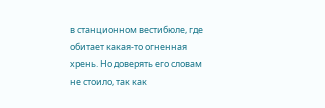в станционном вестибюле, где обитает какая-то огненная хрень. Но доверять его словам не стоило, так как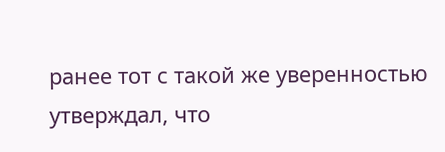ранее тот с такой же уверенностью утверждал, что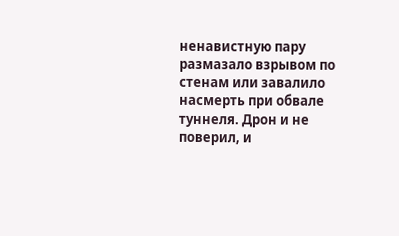ненавистную пару размазало взрывом по стенам или завалило насмерть при обвале туннеля. Дрон и не поверил, и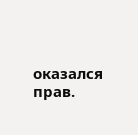оказался прав.